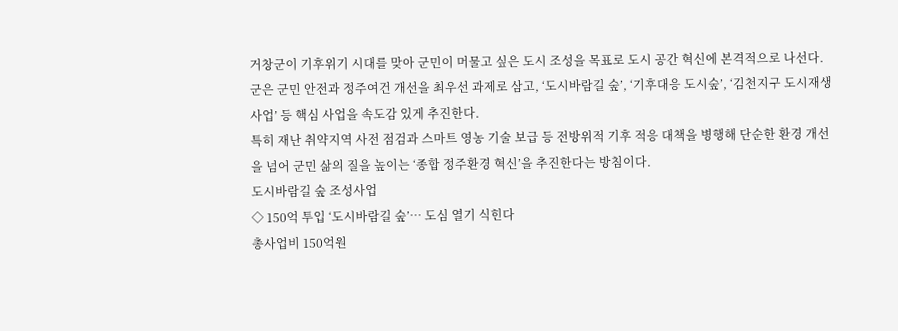거창군이 기후위기 시대를 맞아 군민이 머물고 싶은 도시 조성을 목표로 도시 공간 혁신에 본격적으로 나선다.
군은 군민 안전과 정주여건 개선을 최우선 과제로 삼고, ‘도시바람길 숲’, ‘기후대응 도시숲’, ‘김천지구 도시재생사업’ 등 핵심 사업을 속도감 있게 추진한다.
특히 재난 취약지역 사전 점검과 스마트 영농 기술 보급 등 전방위적 기후 적응 대책을 병행해 단순한 환경 개선을 넘어 군민 삶의 질을 높이는 ‘종합 정주환경 혁신’을 추진한다는 방침이다.
도시바람길 숲 조성사업
◇ 150억 투입 ‘도시바람길 숲’… 도심 열기 식힌다
총사업비 150억원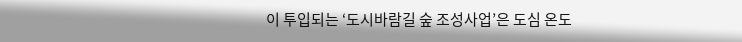이 투입되는 ‘도시바람길 숲 조성사업’은 도심 온도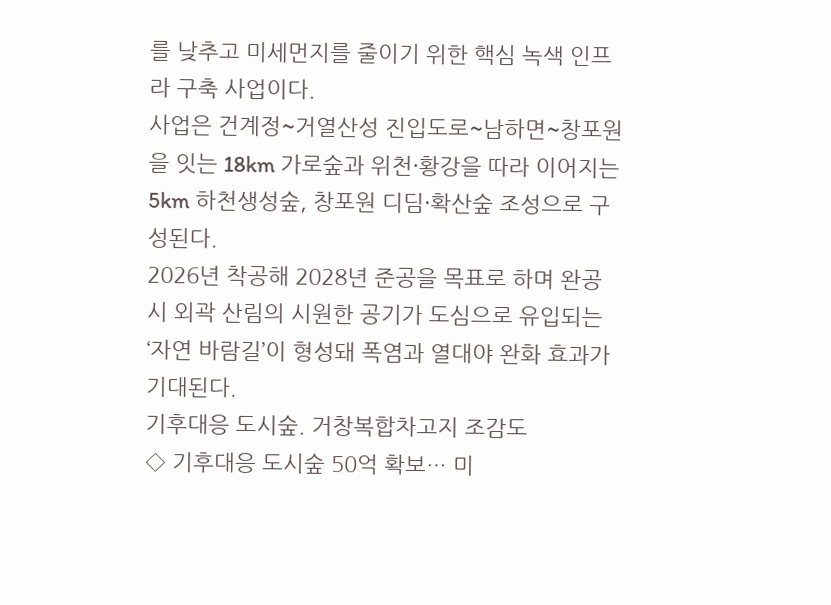를 낮추고 미세먼지를 줄이기 위한 핵심 녹색 인프라 구축 사업이다.
사업은 건계정~거열산성 진입도로~남하면~창포원을 잇는 18km 가로숲과 위천·황강을 따라 이어지는 5km 하천생성숲, 창포원 디딤·확산숲 조성으로 구성된다.
2026년 착공해 2028년 준공을 목표로 하며 완공 시 외곽 산림의 시원한 공기가 도심으로 유입되는 ‘자연 바람길’이 형성돼 폭염과 열대야 완화 효과가 기대된다.
기후대응 도시숲. 거창복합차고지 조감도
◇ 기후대응 도시숲 50억 확보… 미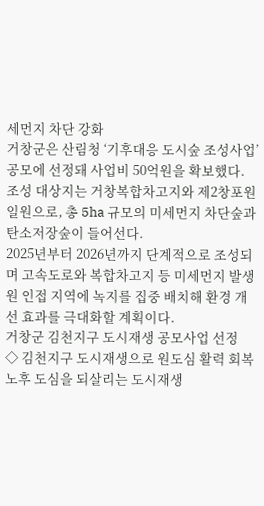세먼지 차단 강화
거창군은 산림청 ‘기후대응 도시숲 조성사업’ 공모에 선정돼 사업비 50억원을 확보했다. 조성 대상지는 거창복합차고지와 제2창포원 일원으로, 총 5ha 규모의 미세먼지 차단숲과 탄소저장숲이 들어선다.
2025년부터 2026년까지 단계적으로 조성되며 고속도로와 복합차고지 등 미세먼지 발생원 인접 지역에 녹지를 집중 배치해 환경 개선 효과를 극대화할 계획이다.
거창군 김천지구 도시재생 공모사업 선정
◇ 김천지구 도시재생으로 원도심 활력 회복
노후 도심을 되살리는 도시재생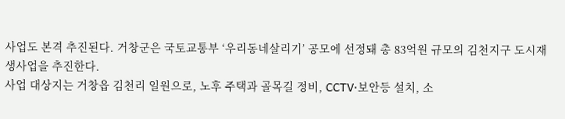사업도 본격 추진된다. 거창군은 국토교통부 ‘우리동네살리기’ 공모에 선정돼 총 83억원 규모의 김천지구 도시재생사업을 추진한다.
사업 대상지는 거창읍 김천리 일원으로, 노후 주택과 골목길 정비, CCTV·보안등 설치, 소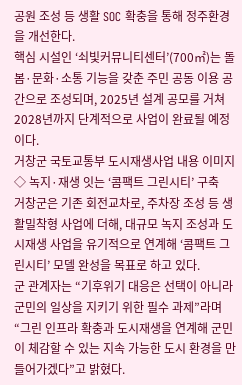공원 조성 등 생활 SOC 확충을 통해 정주환경을 개선한다.
핵심 시설인 ‘쇠빛커뮤니티센터’(700㎡)는 돌봄·문화·소통 기능을 갖춘 주민 공동 이용 공간으로 조성되며, 2025년 설계 공모를 거쳐 2028년까지 단계적으로 사업이 완료될 예정이다.
거창군 국토교통부 도시재생사업 내용 이미지
◇ 녹지·재생 잇는 ‘콤팩트 그린시티’ 구축
거창군은 기존 회전교차로, 주차장 조성 등 생활밀착형 사업에 더해, 대규모 녹지 조성과 도시재생 사업을 유기적으로 연계해 ‘콤팩트 그린시티’ 모델 완성을 목표로 하고 있다.
군 관계자는 “기후위기 대응은 선택이 아니라 군민의 일상을 지키기 위한 필수 과제”라며 “그린 인프라 확충과 도시재생을 연계해 군민이 체감할 수 있는 지속 가능한 도시 환경을 만들어가겠다”고 밝혔다.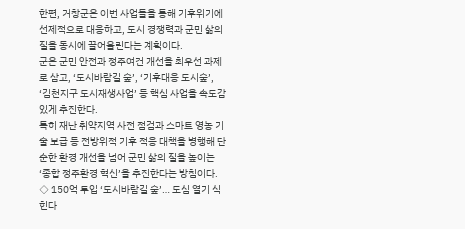한편, 거창군은 이번 사업들을 통해 기후위기에 선제적으로 대응하고, 도시 경쟁력과 군민 삶의 질을 동시에 끌어올린다는 계획이다.
군은 군민 안전과 정주여건 개선을 최우선 과제로 삼고, ‘도시바람길 숲’, ‘기후대응 도시숲’, ‘김천지구 도시재생사업’ 등 핵심 사업을 속도감 있게 추진한다.
특히 재난 취약지역 사전 점검과 스마트 영농 기술 보급 등 전방위적 기후 적응 대책을 병행해 단순한 환경 개선을 넘어 군민 삶의 질을 높이는 ‘종합 정주환경 혁신’을 추진한다는 방침이다.
◇ 150억 투입 ‘도시바람길 숲’… 도심 열기 식힌다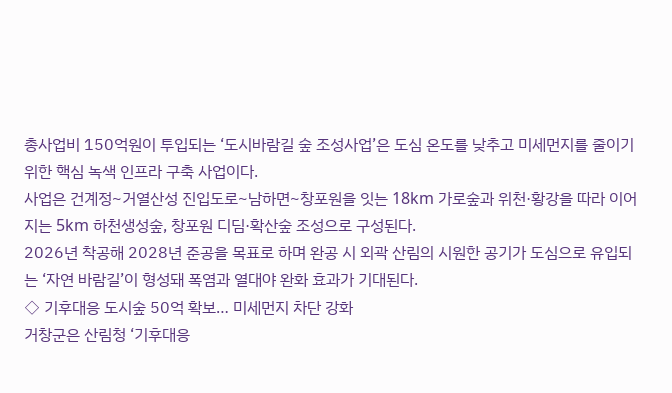총사업비 150억원이 투입되는 ‘도시바람길 숲 조성사업’은 도심 온도를 낮추고 미세먼지를 줄이기 위한 핵심 녹색 인프라 구축 사업이다.
사업은 건계정~거열산성 진입도로~남하면~창포원을 잇는 18km 가로숲과 위천·황강을 따라 이어지는 5km 하천생성숲, 창포원 디딤·확산숲 조성으로 구성된다.
2026년 착공해 2028년 준공을 목표로 하며 완공 시 외곽 산림의 시원한 공기가 도심으로 유입되는 ‘자연 바람길’이 형성돼 폭염과 열대야 완화 효과가 기대된다.
◇ 기후대응 도시숲 50억 확보… 미세먼지 차단 강화
거창군은 산림청 ‘기후대응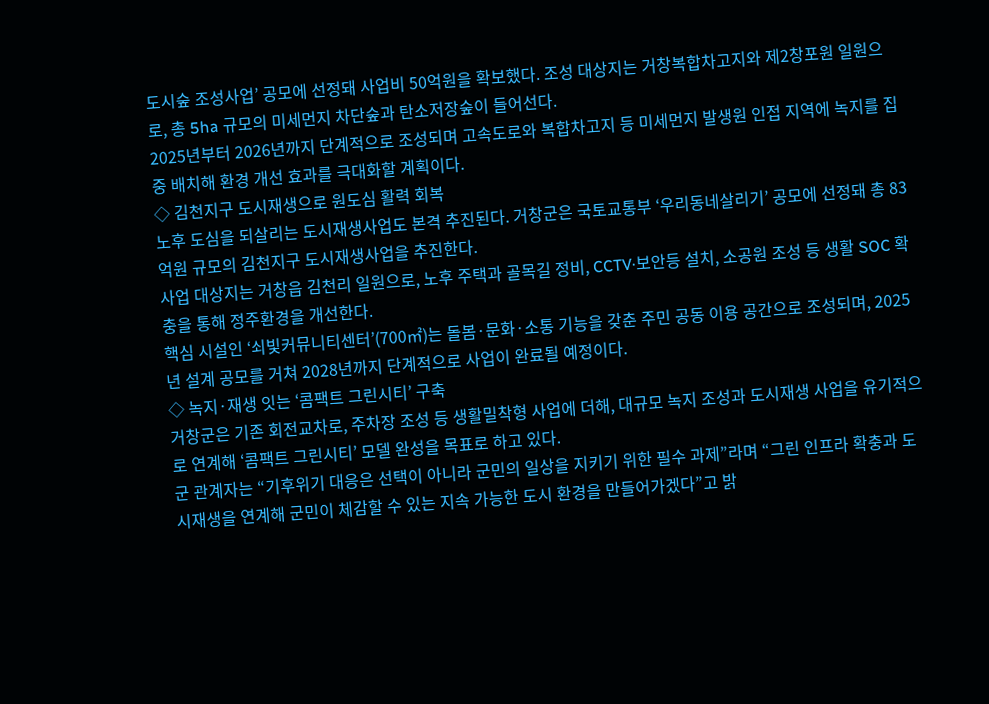도시숲 조성사업’ 공모에 선정돼 사업비 50억원을 확보했다. 조성 대상지는 거창복합차고지와 제2창포원 일원으로, 총 5ha 규모의 미세먼지 차단숲과 탄소저장숲이 들어선다.
2025년부터 2026년까지 단계적으로 조성되며 고속도로와 복합차고지 등 미세먼지 발생원 인접 지역에 녹지를 집중 배치해 환경 개선 효과를 극대화할 계획이다.
◇ 김천지구 도시재생으로 원도심 활력 회복
노후 도심을 되살리는 도시재생사업도 본격 추진된다. 거창군은 국토교통부 ‘우리동네살리기’ 공모에 선정돼 총 83억원 규모의 김천지구 도시재생사업을 추진한다.
사업 대상지는 거창읍 김천리 일원으로, 노후 주택과 골목길 정비, CCTV·보안등 설치, 소공원 조성 등 생활 SOC 확충을 통해 정주환경을 개선한다.
핵심 시설인 ‘쇠빛커뮤니티센터’(700㎡)는 돌봄·문화·소통 기능을 갖춘 주민 공동 이용 공간으로 조성되며, 2025년 설계 공모를 거쳐 2028년까지 단계적으로 사업이 완료될 예정이다.
◇ 녹지·재생 잇는 ‘콤팩트 그린시티’ 구축
거창군은 기존 회전교차로, 주차장 조성 등 생활밀착형 사업에 더해, 대규모 녹지 조성과 도시재생 사업을 유기적으로 연계해 ‘콤팩트 그린시티’ 모델 완성을 목표로 하고 있다.
군 관계자는 “기후위기 대응은 선택이 아니라 군민의 일상을 지키기 위한 필수 과제”라며 “그린 인프라 확충과 도시재생을 연계해 군민이 체감할 수 있는 지속 가능한 도시 환경을 만들어가겠다”고 밝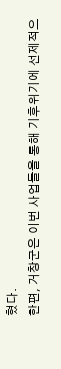혔다.
한편, 거창군은 이번 사업들을 통해 기후위기에 선제적으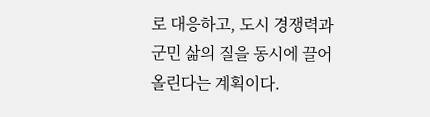로 대응하고, 도시 경쟁력과 군민 삶의 질을 동시에 끌어올린다는 계획이다.